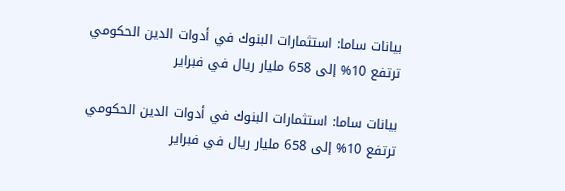بيانات ساما: استثمارات البنوك في أدوات الدين الحكومي ترتفع 10% إلى 658 مليار ريال في فبراير

بيانات ساما: استثمارات البنوك في أدوات الدين الحكومي ترتفع 10% إلى 658 مليار ريال في فبراير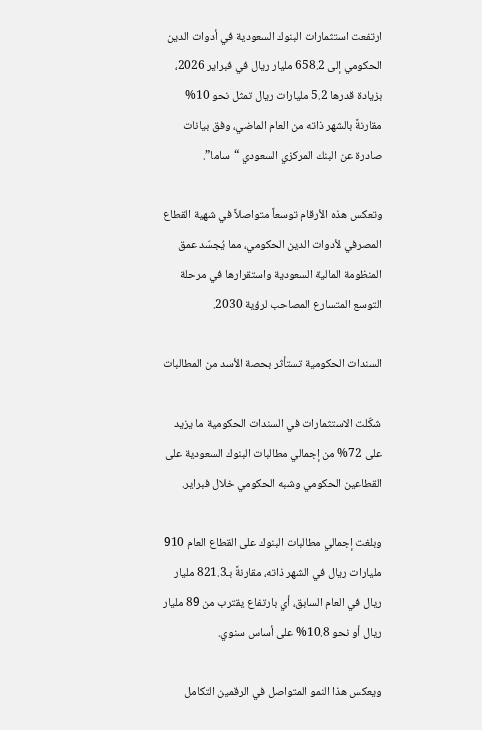ارتفعت استثمارات البنوك السعودية في أدوات الدين الحكومي إلى 658.2 مليار ريال في فبراير 2026، بزيادة قدرها 5.2 مليارات ريال تمثل نحو 10% مقارنةً بالشهر ذاته من العام الماضي، وفق بيانات صادرة عن البنك المركزي السعودي “ساما”.

وتعكس هذه الأرقام توسعاً متواصلاً في شهية القطاع المصرفي لأدوات الدين الحكومي، مما يُجسّد عمق المنظومة المالية السعودية واستقرارها في مرحلة التوسع المتسارع المصاحب لرؤية 2030.

السندات الحكومية تستأثر بحصة الأسد من المطالبات

شكّلت الاستثمارات في السندات الحكومية ما يزيد على 72% من إجمالي مطالبات البنوك السعودية على القطاعين الحكومي وشبه الحكومي خلال فبراير.

وبلغت إجمالي مطالبات البنوك على القطاع العام 910 مليارات ريال في الشهر ذاته، مقارنةً بـ821.3 مليار ريال في العام السابق، أي بارتفاع يقترب من 89 مليار ريال أو نحو 10.8% على أساس سنوي.

ويعكس هذا النمو المتواصل في الرقمين التكامل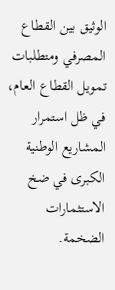الوثيق بين القطاع المصرفي ومتطلبات تمويل القطاع العام، في ظل استمرار المشاريع الوطنية الكبرى في ضخ الاستثمارات الضخمة.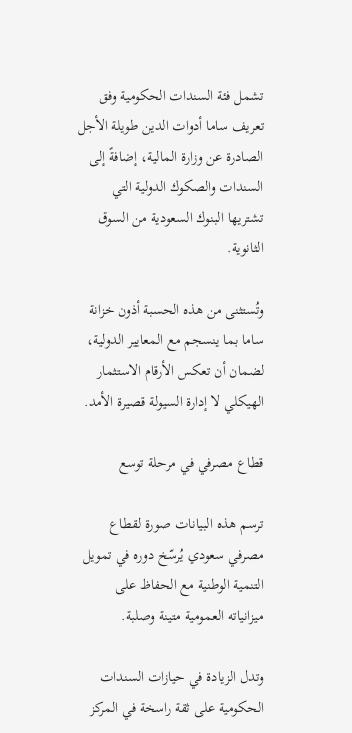تشمل فئة السندات الحكومية وفق تعريف ساما أدوات الدين طويلة الأجل الصادرة عن وزارة المالية، إضافةً إلى السندات والصكوك الدولية التي تشتريها البنوك السعودية من السوق الثانوية.

وتُستثنى من هذه الحسبة أذون خزانة ساما بما ينسجم مع المعايير الدولية، لضمان أن تعكس الأرقام الاستثمار الهيكلي لا إدارة السيولة قصيرة الأمد.

قطاع مصرفي في مرحلة توسع

ترسم هذه البيانات صورة لقطاع مصرفي سعودي يُرسّخ دوره في تمويل التنمية الوطنية مع الحفاظ على ميزانياته العمومية متينة وصلبة.

وتدل الزيادة في حيازات السندات الحكومية على ثقة راسخة في المركز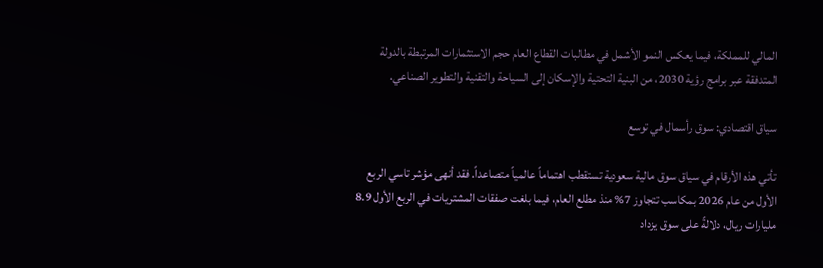المالي للمملكة، فيما يعكس النمو الأشمل في مطالبات القطاع العام حجم الاستثمارات المرتبطة بالدولة المتدفقة عبر برامج رؤية 2030، من البنية التحتية والإسكان إلى السياحة والتقنية والتطوير الصناعي.

سياق اقتصادي: سوق رأسمال في توسع

تأتي هذه الأرقام في سياق سوق مالية سعودية تستقطب اهتماماً عالمياً متصاعداً. فقد أنهى مؤشر تاسي الربع الأول من عام 2026 بمكاسب تتجاوز 7% منذ مطلع العام، فيما بلغت صفقات المشتريات في الربع الأول 8.9 مليارات ريال، دلالةً على سوق يزداد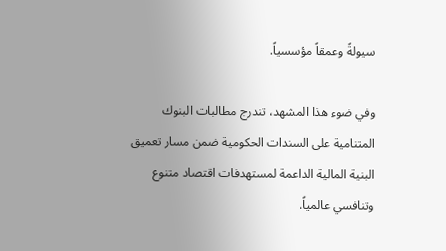سيولةً وعمقاً مؤسسياً.

وفي ضوء هذا المشهد، تندرج مطالبات البنوك المتنامية على السندات الحكومية ضمن مسار تعميق البنية المالية الداعمة لمستهدفات اقتصاد متنوع وتنافسي عالمياً.